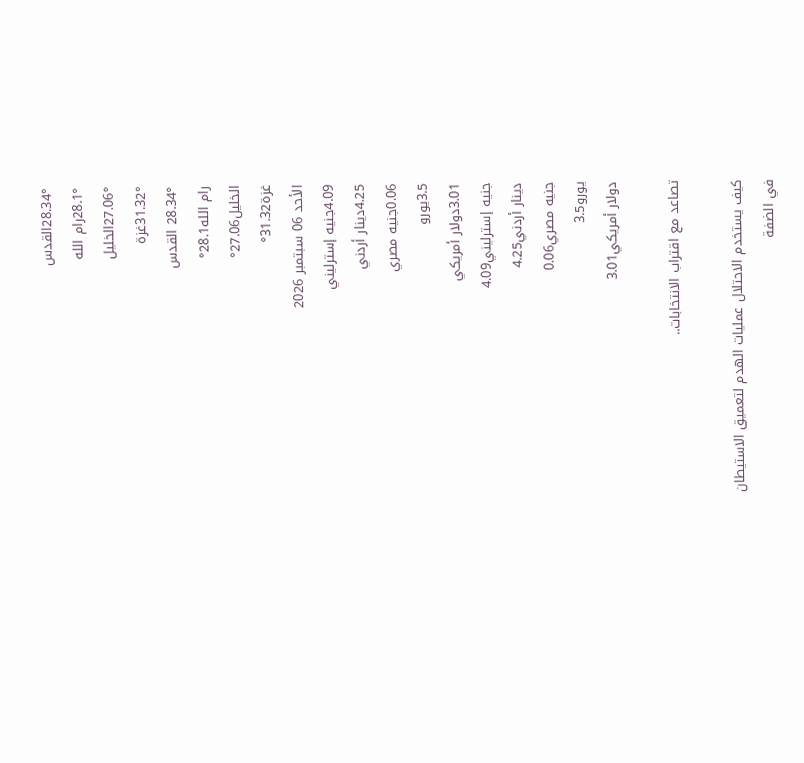28.34°القدس
28.1°رام الله
27.06°الخليل
31.32°غزة
28.34° القدس
رام الله28.1°
الخليل27.06°
غزة31.32°
الأحد 06 سبتمبر 2026
4.09جنيه إسترليني
4.25دينار أردني
0.06جنيه مصري
3.5يورو
3.01دولار أمريكي
جنيه إسترليني4.09
دينار أردني4.25
جنيه مصري0.06
يورو3.5
دولار أمريكي3.01

تصاعد مع اقتراب الانتخابات..

كيف يستخدم الاحتلال عمليات الهدم لتعميق الاستيطان في الضفة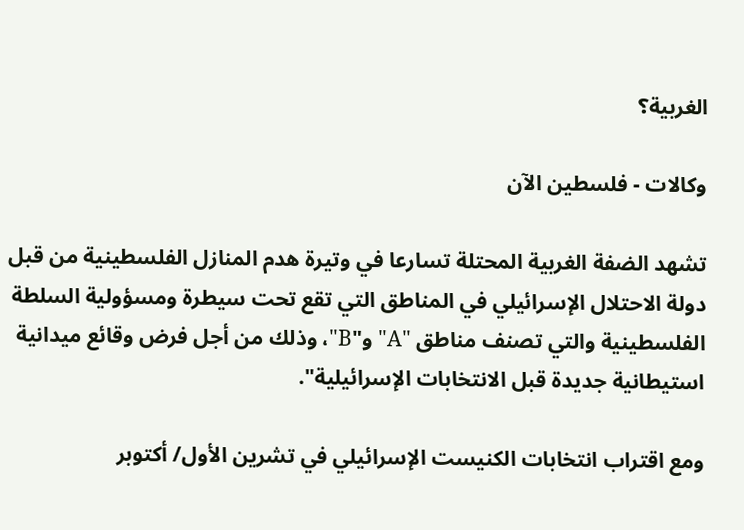الغربية؟

وكالات - فلسطين الآن

تشهد الضفة الغربية المحتلة تسارعا في وتيرة هدم المنازل الفلسطينية من قبل دولة الاحتلال الإسرائيلي في المناطق التي تقع تحت سيطرة ومسؤولية السلطة الفلسطينية والتي تصنف مناطق "A" و"B"، وذلك من أجل فرض وقائع ميدانية استيطانية جديدة قبل الانتخابات الإسرائيلية".

ومع اقتراب انتخابات الكنيست الإسرائيلي في تشرين الأول/ أكتوبر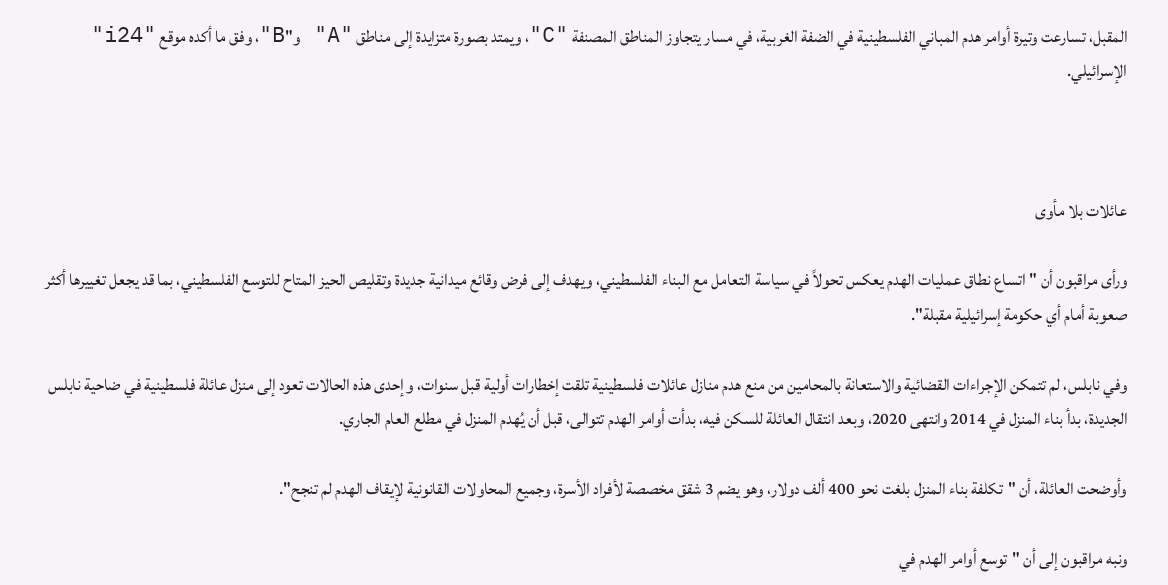المقبل، تسارعت وتيرة أوامر هدم المباني الفلسطينية في الضفة الغربية، في مسار يتجاوز المناطق المصنفة "C"، ويمتد بصورة متزايدة إلى مناطق "A" و"B"، وفق ما أكده موقع "i24" الإسرائيلي.



عائلات بلا مأوى

ورأى مراقبون أن "اتساع نطاق عمليات الهدم يعكس تحولاً في سياسة التعامل مع البناء الفلسطيني، ويهدف إلى فرض وقائع ميدانية جديدة وتقليص الحيز المتاح للتوسع الفلسطيني، بما قد يجعل تغييرها أكثر صعوبة أمام أي حكومة إسرائيلية مقبلة".

وفي نابلس، لم تتمكن الإجراءات القضائية والاستعانة بالمحامين من منع هدم منازل عائلات فلسطينية تلقت إخطارات أولية قبل سنوات، وإحدى هذه الحالات تعود إلى منزل عائلة فلسطينية في ضاحية نابلس الجديدة، بدأ بناء المنزل في 2014 وانتهى 2020، وبعد انتقال العائلة للسكن فيه، بدأت أوامر الهدم تتوالى، قبل أن يُهدم المنزل في مطلع العام الجاري.

وأوضحت العائلة، أن "تكلفة بناء المنزل بلغت نحو 400 ألف دولار، وهو يضم 3 شقق مخصصة لأفراد الأسرة، وجميع المحاولات القانونية لإيقاف الهدم لم تنجح".

ونبه مراقبون إلى أن "توسع أوامر الهدم في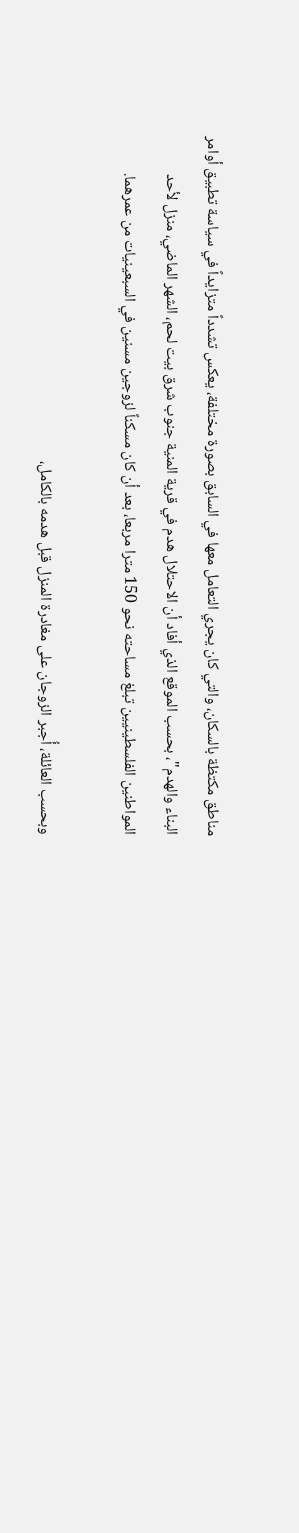مناطق مكتظة بالسكان، والتي كان يجري التعامل معها في السابق بصورة مختلفة، يعكس تشدداً متزايداً في سياسة تطبيق أوامر البناء والهدم"، بحسب الموقع الذي أفاد أن الاحتلال هدم في قرية المنية جنوب شرق بيت لحم، الشهر الماضي، منزل لأحد المواطنين الفلسطينيين تبلغ مساحته نحو 150 مترا مربعا، بعد أن كان مسكناً لزوجين مسنين في السبعينيات من عمرهما.

وبحسب العائلة، أُجبر الزوجان على مغادرة المنزل قبل هدمه بالكامل،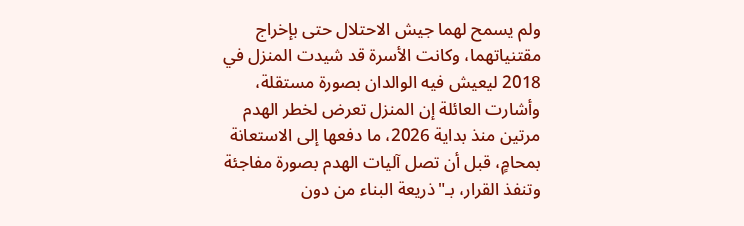ولم يسمح لهما جيش الاحتلال حتى بإخراج مقتنياتهما، وكانت الأسرة قد شيدت المنزل في 2018 ليعيش فيه الوالدان بصورة مستقلة، وأشارت العائلة إن المنزل تعرض لخطر الهدم مرتين منذ بداية 2026، ما دفعها إلى الاستعانة بمحامٍ، قبل أن تصل آليات الهدم بصورة مفاجئة وتنفذ القرار، بـ"ذريعة البناء من دون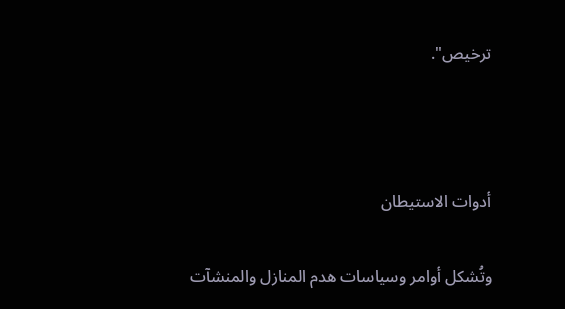ترخيص".



أدوات الاستيطان

وتُشكل أوامر وسياسات هدم المنازل والمنشآت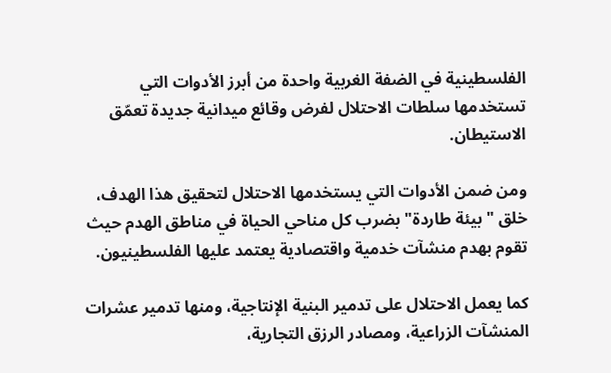الفلسطينية في الضفة الغربية واحدة من أبرز الأدوات التي تستخدمها سلطات الاحتلال لفرض وقائع ميدانية جديدة تعمّق الاستيطان.

ومن ضمن الأدوات التي يستخدمها الاحتلال لتحقيق هذا الهدف، خلق "بيئة طاردة" بضرب كل مناحي الحياة في مناطق الهدم حيث تقوم بهدم منشآت خدمية واقتصادية يعتمد عليها الفلسطينيون.

كما يعمل الاحتلال على تدمير البنية الإنتاجية، ومنها تدمير عشرات المنشآت الزراعية، ومصادر الرزق التجارية،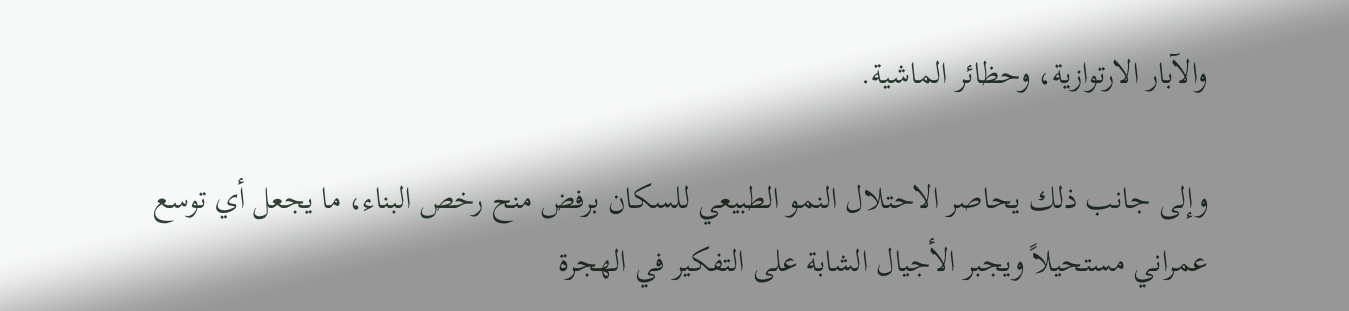والآبار الارتوازية، وحظائر الماشية.

وإلى جانب ذلك يحاصر الاحتلال النمو الطبيعي للسكان برفض منح رخص البناء، ما يجعل أي توسع عمراني مستحيلاً ويجبر الأجيال الشابة على التفكير في الهجرة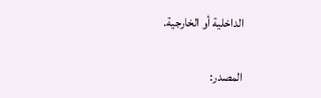الداخلية أو الخارجية.

المصدر: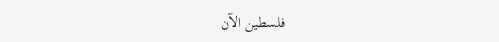فلسطين الآن